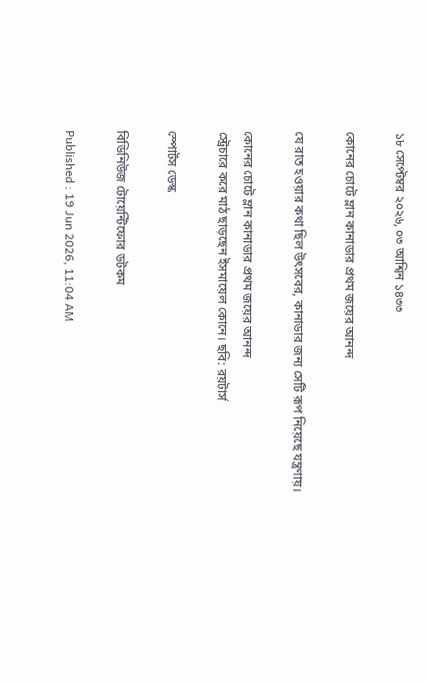১৮ সেপ্টেম্বর ২০২৬, ০৩ আশ্বিন ১৪৩৩

কোনের চোটে ম্লান কানাডার প্রথম জয়ের আনন্দ

যে রাত হওয়ার কথা ছিল উৎসবের, কানাডার জন‍্য সেটি রূপ নিয়েছে যন্ত্রণায়।

কোনের চোটে ম্লান কানাডার প্রথম জয়ের আনন্দ
স্ট্রেচারে করে মাঠ ছাড়ছেন ইসমায়েল কোনে। ছবি: রয়টার্স

স্পোর্টস ডেস্ক

বিডিনিউজ টোয়েন্টিফোর ডটকম

Published : 19 Jun 2026, 11:04 AM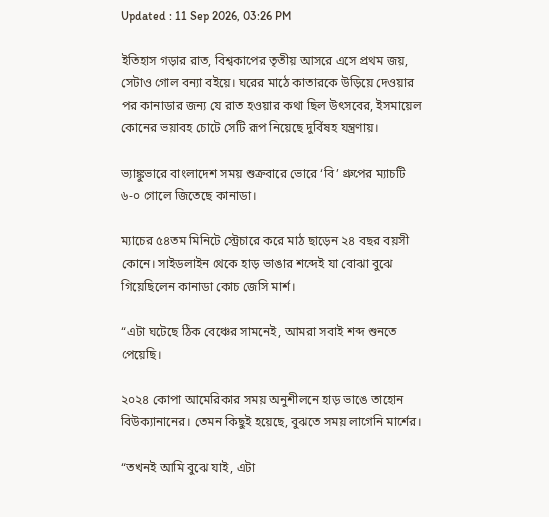Updated : 11 Sep 2026, 03:26 PM

ইতিহাস গড়ার রাত, বিশ্বকাপের তৃতীয় আসরে এসে প্রথম জয়, সেটাও গোল বন্যা বইয়ে। ঘরের মাঠে কাতারকে উড়িয়ে দেওয়ার পর কানাডার জন্য যে রাত হওয়ার কথা ছিল উৎসবের, ইসমায়েল কোনের ভয়াবহ চোটে সেটি রূপ নিয়েছে দুর্বিষহ যন্ত্রণায়।

ভ্যাঙ্কুভারে বাংলাদেশ সময় শুক্রবারে ভোরে ‘বি’ গ্রুপের ম্যাচটি ৬-০ গোলে জিতেছে কানাডা।

ম‍্যাচের ৫৪তম মিনিটে স্ট্রেচারে করে মাঠ ছাড়েন ২৪ বছর বয়সী কোনে। সাইডলাইন থেকে হাড় ভাঙার শব্দেই যা বোঝা বুঝে গিয়েছিলেন কানাডা কোচ জেসি মার্শ।

“এটা ঘটেছে ঠিক বেঞ্চের সামনেই, আমরা সবাই শব্দ শুনতে পেয়েছি।

২০২৪ কোপা আমেরিকার সময় অনুশীলনে হাড় ভাঙে তাহোন বিউক‍্যানানের। তেমন কিছুই হয়েছে, বুঝতে সময় লাগেনি মার্শের।

“তখনই আমি বুঝে যাই, এটা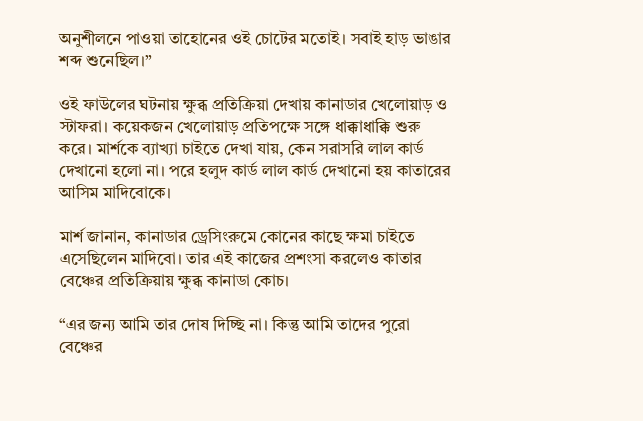অনুশীলনে পাওয়া তাহোনের ওই চোটের মতোই। সবাই হাড় ভাঙার শব্দ শুনেছিল।”

ওই ফাউলের ঘটনায় ক্ষুব্ধ প্রতিক্রিয়া দেখায় কানাডার খেলোয়াড় ও স্টাফরা। কয়েকজন খেলোয়াড় প্রতিপক্ষে সঙ্গে ধাক্কাধাক্কি শুরু করে। মার্শকে ব‍্যাখ‍্যা চাইতে দেখা যায়, কেন সরাসরি লাল কার্ড দেখানো হলো না। পরে হলুদ কার্ড লাল কার্ড দেখানো হয় কাতারের আসিম মাদিবোকে।

মার্শ জানান, কানাডার ড্রেসিংরুমে কোনের কাছে ক্ষমা চাইতে এসেছিলেন মাদিবো। তার এই কাজের প্রশংসা করলেও কাতার বেঞ্চের প্রতিক্রিয়ায় ক্ষুব্ধ কানাডা কোচ।

“এর জন‍্য আমি তার দোষ দিচ্ছি না। কিন্তু আমি তাদের পুরো বেঞ্চের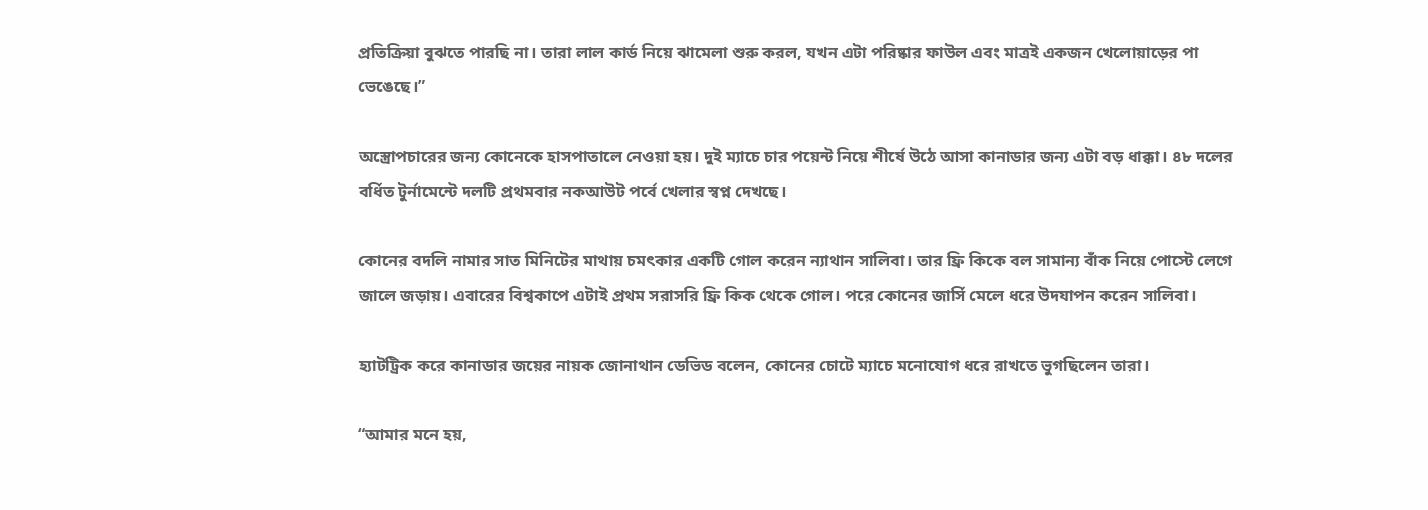প্রতিক্রিয়া বুঝতে পারছি না। তারা লাল কার্ড নিয়ে ঝামেলা শুরু করল, যখন এটা পরিষ্কার ফাউল এবং মাত্রই একজন খেলোয়াড়ের পা ভেঙেছে।”

অস্ত্রোপচারের জন‍্য কোনেকে হাসপাতালে নেওয়া হয়। দুই ম‍্যাচে চার পয়েন্ট নিয়ে শীর্ষে উঠে আসা কানাডার জন‍্য এটা বড় ধাক্কা। ৪৮ দলের বর্ধিত টুর্নামেন্টে দলটি প্রথমবার নকআউট পর্বে খেলার স্বপ্ন দেখছে।

কোনের বদলি নামার সাত মিনিটের মাথায় চমৎকার একটি গোল করেন ন্যাথান সালিবা। তার ফ্রি কিকে বল সামান্য বাঁক নিয়ে পোস্টে লেগে জালে জড়ায়। এবারের বিশ্বকাপে এটাই প্রথম সরাসরি ফ্রি কিক থেকে গোল। পরে কোনের জার্সি মেলে ধরে উদযাপন করেন সালিবা।

হ‍্যাটট্রিক করে কানাডার জয়ের নায়ক জোনাথান ডেভিড বলেন, কোনের চোটে ম‍্যাচে মনোযোগ ধরে রাখতে ভুগছিলেন তারা।

“আমার মনে হয়,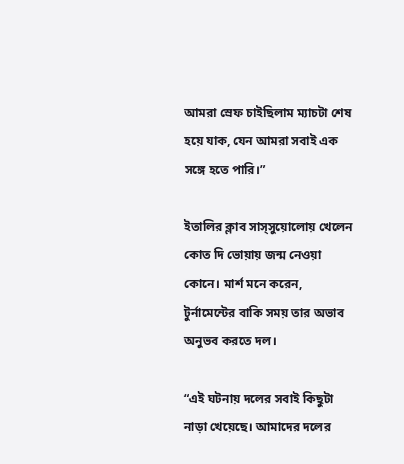আমরা স্রেফ চাইছিলাম ম‍্যাচটা শেষ হয়ে যাক, যেন আমরা সবাই এক সঙ্গে হতে পারি।”

ইতালির ক্লাব সাস্সুয়োলোয় খেলেন কোত দি ভোয়ায় জন্ম নেওয়া কোনে। মার্শ মনে করেন, টুর্নামেন্টের বাকি সময় তার অভাব অনুভব করতে দল।

“এই ঘটনায় দলের সবাই কিছুটা নাড়া খেয়েছে। আমাদের দলের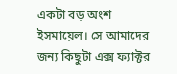একটা বড় অংশ ইসমায়েল। সে আমাদের জন‍্য কিছুটা এক্স ফ‍্যাক্টর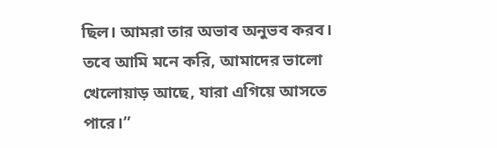ছিল। আমরা তার অভাব অনুভব করব। তবে আমি মনে করি, আমাদের ভালো খেলোয়াড় আছে, যারা এগিয়ে আসতে পারে।”